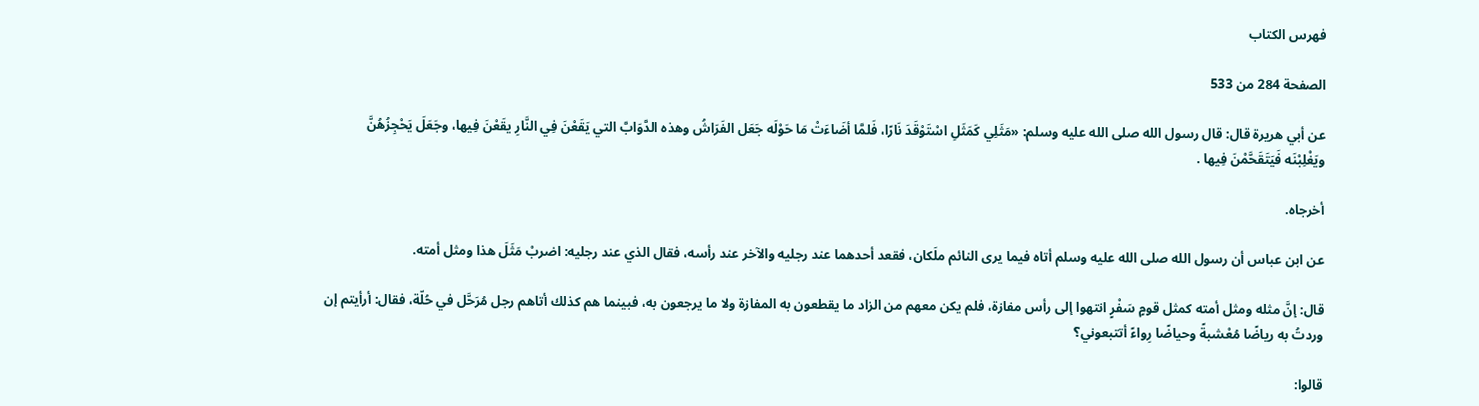فهرس الكتاب

الصفحة 284 من 533

عن أبي هريرة قال: قال رسول الله صلى الله عليه وسلم: «مَثَلِي كَمَثَلِ اسْتَوْقَدَ نَارًا، فَلمَّا أضَاءَتْ مَا حَوْلَه جَعَل الفَرَاشُ وهذه الدَّوَابَّ التي يَقَعْنَ فِي النَّارِ يقَعْنَ فِيها، وجَعَلَ يَحْجِزُهُنَّ ويَغْلِبْنَه فَيَتَقَحَّمْنَ فِيها .

أخرجاه.

عن ابن عباس أن رسول الله صلى الله عليه وسلم أتاه فيما يرى النائم ملَكان، فقعد أحدهما عند رجليه والآخر عند رأسه، فقال الذي عند رجليه: اضربْ مَثَلَ هذا ومثل أمته.

قال: إنَّ مثله ومثل أمته كمثل قومٍ سَفْرٍ انتهوا إلى رأس مفازة، فلم يكن معهم من الزاد ما يقطعون به المفازة ولا ما يرجعون به، فبينما هم كذلك أتاهم رجل مُرَحَّل في حُلّة، فقال: أرأيتم إن وردتُ به رياضًا مُعْشبةً وحياضًا رِواءً أتتبعوني؟

قالوا: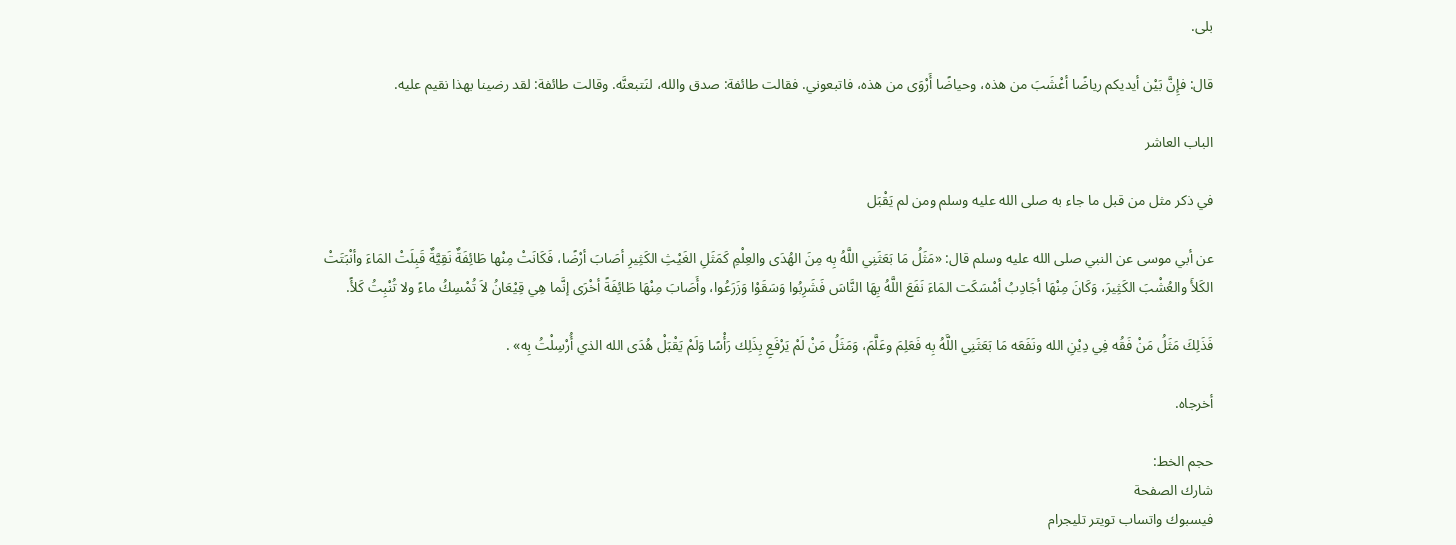بلى.

قال: فإِنَّ بَيْن أيديكم رياضًا أعْشَبَ من هذه، وحياضًا أَرْوَى من هذه، فاتبعوني. فقالت طائفة: صدق والله، لنَتبعنَّه. وقالت طائفة: لقد رضينا بهذا نقيم عليه.

الباب العاشر

في ذكر مثل من قبل ما جاء به صلى الله عليه وسلم ومن لم يَقْبَل

عن أبي موسى عن النبي صلى الله عليه وسلم قال: «مَثَلُ مَا بَعَثَنِي اللَّهُ بِه مِنَ الهُدَى والعِلْمِ كَمَثَلِ الغَيْثِ الكَثِيرِ أصَابَ أرْضًا، فَكَانَتْ مِنْها طَائِفَةٌ نَقِيَّةٌ قَبِلَتْ المَاءَ وأنْبَتَتْ الكَلأَ والعُشْبَ الكَثِيرَ، وَكَانَ مِنْهَا أجَادِبُ أمْسَكَت المَاءَ نَفَعَ اللَّهُ بِهَا النَّاسَ فَشَرِبُوا وَسَقَوْا وَزَرَعُوا، وأَصَابَ مِنْهَا طَائِفَةً أخْرَى إنَّما هِي قِيْعَانُ لاَ تُمْسِكُ ماءً ولا تُنْبِتُ كَلأً.

فَذَلِكَ مَثَلُ مَنْ فَقُه فِي دِيْنِ الله ونَفَعَه مَا بَعَثَنِي اللَّهُ بِه فَعَلِمَ وعَلَّمَ، وَمَثَلُ مَنْ لَمْ يَرْفَعِ بِذَلِك رَأْسًا وَلَمْ يَقْبَلْ هُدَى الله الذي أُرْسِلْتُ بِه» .

أخرجاه.

حجم الخط:
شارك الصفحة
فيسبوك واتساب تويتر تليجرام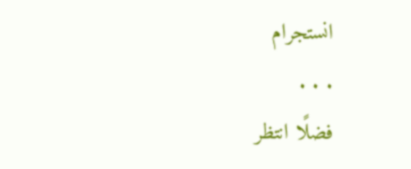انستجرام
. . .
فضلًا انتظر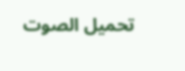تحميل الصوت